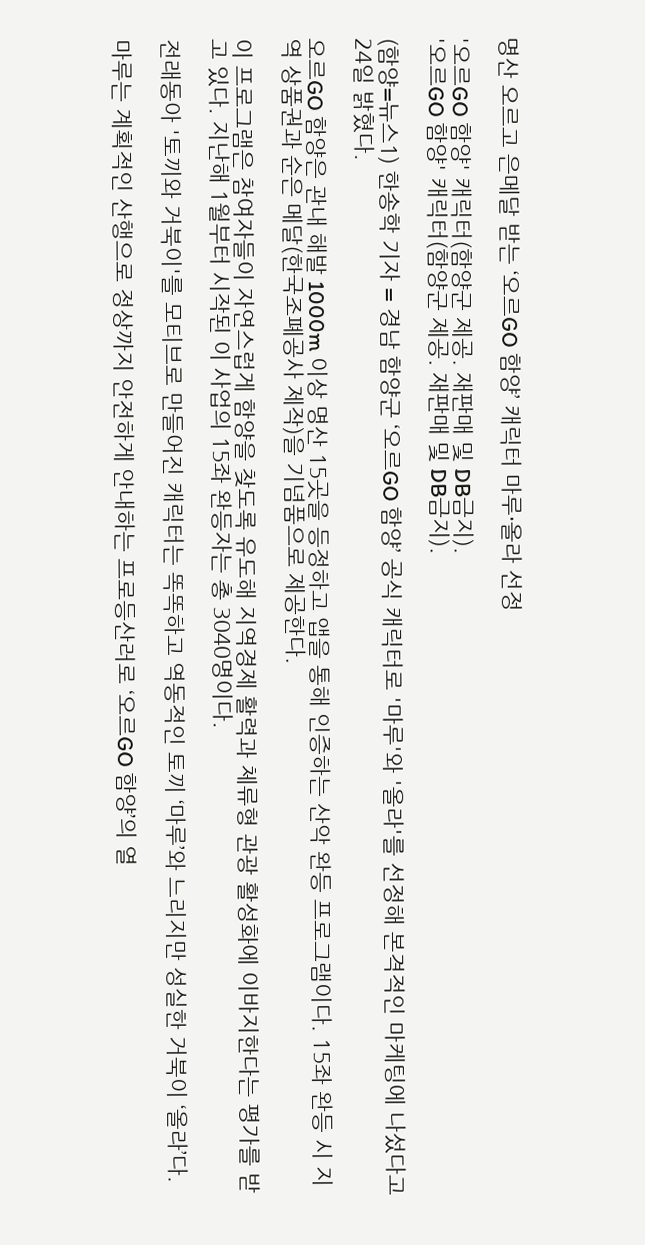명산 오르고 은메달 받는 ‘오르GO 함양’ 캐릭터 마루·올라 선정

'오르GO 함양' 캐릭터(함양군 제공. 재판매 및 DB금지).
'오르GO 함양' 캐릭터(함양군 제공. 재판매 및 DB금지).

(함양=뉴스1) 한송학 기자 = 경남 함양군 ‘오르GO 함양’ 공식 캐릭터로 '마루'와 '올라'를 선정해 본격적인 마케팅에 나섰다고 24일 밝혔다.

오르GO 함양은 관내 해발 1000m 이상 명산 15곳을 등정하고 앱을 통해 인증하는 산악 완등 프로그램이다. 15좌 완등 시 지역 상품권과 순은 메달(한국조폐공사 제작)을 기념품으로 제공한다.

이 프로그램은 참여자들이 자연스럽게 함양을 찾도록 유도해 지역경제 활력과 체류형 관광 활성화에 이바지한다는 평가를 받고 있다. 지난해 1월부터 시작된 이 사업의 15좌 완등자는 총 3040명이다.

전래동아 '토끼와 거북이'를 모티브로 만들어진 캐릭터는 똑똑하고 역동적인 토끼 ‘마루’와 느리지만 성실한 거북이 ‘올라’다.

마루는 계획적인 산행으로 정상까지 안전하게 안내하는 프로등산러로 ‘오르GO 함양’의 열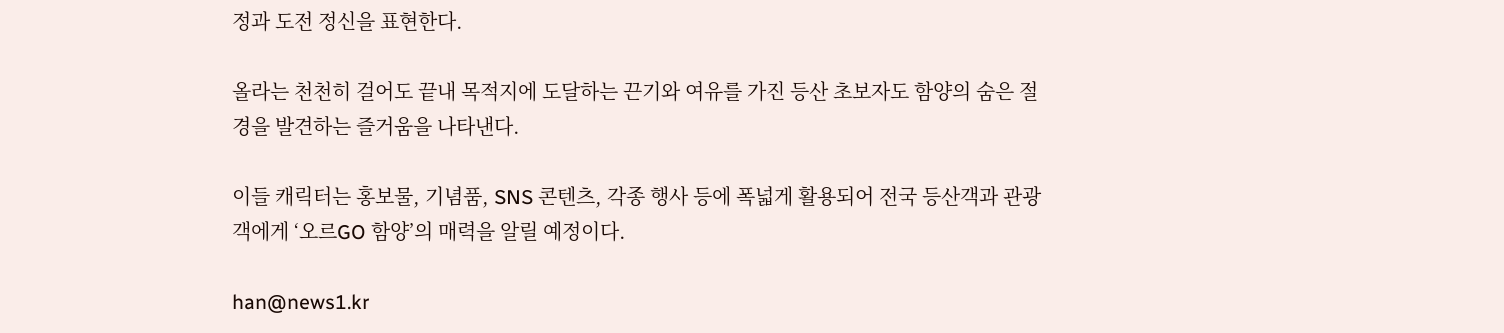정과 도전 정신을 표현한다.

올라는 천천히 걸어도 끝내 목적지에 도달하는 끈기와 여유를 가진 등산 초보자도 함양의 숨은 절경을 발견하는 즐거움을 나타낸다.

이들 캐릭터는 홍보물, 기념품, SNS 콘텐츠, 각종 행사 등에 폭넓게 활용되어 전국 등산객과 관광객에게 ‘오르GO 함양’의 매력을 알릴 예정이다.

han@news1.kr